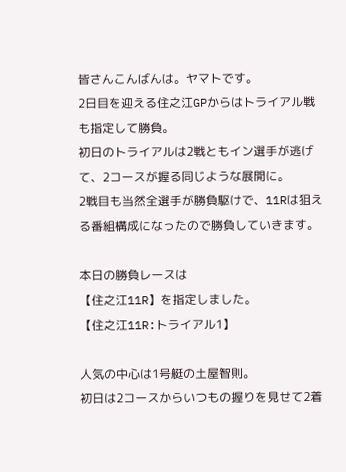皆さんこんばんは。ヤマトです。
2日目を迎える住之江GPからはトライアル戦も指定して勝負。
初日のトライアルは2戦ともイン選手が逃げて、2コースが握る同じような展開に。
2戦目も当然全選手が勝負駆けで、11Rは狙える番組構成になったので勝負していきます。

本日の勝負レースは
【住之江11R】を指定しました。
【住之江11R:トライアル1】

人気の中心は1号艇の土屋智則。
初日は2コースからいつもの握りを見せて2着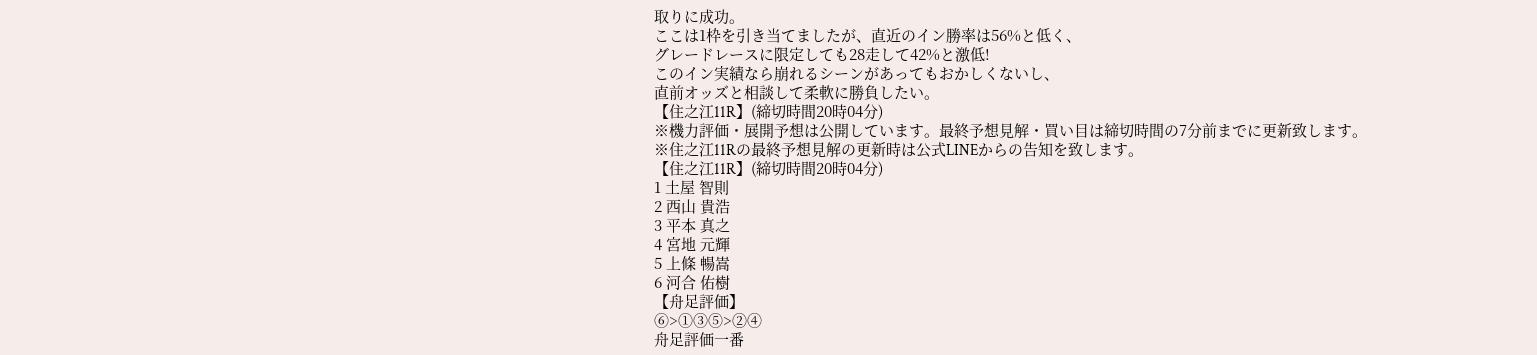取りに成功。
ここは1枠を引き当てましたが、直近のイン勝率は56%と低く、
グレードレースに限定しても28走して42%と激低!
このイン実績なら崩れるシーンがあってもおかしくないし、
直前オッズと相談して柔軟に勝負したい。
【住之江11R】(締切時間20時04分)
※機力評価・展開予想は公開しています。最終予想見解・買い目は締切時間の7分前までに更新致します。
※住之江11Rの最終予想見解の更新時は公式LINEからの告知を致します。
【住之江11R】(締切時間20時04分)
1 土屋 智則
2 西山 貴浩
3 平本 真之
4 宮地 元輝
5 上條 暢嵩
6 河合 佑樹
【舟足評価】
⑥>①③⑤>②④
舟足評価一番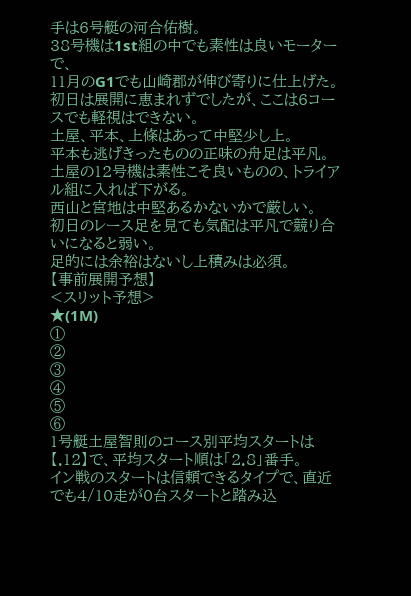手は6号艇の河合佑樹。
38号機は1st組の中でも素性は良いモーターで、
11月のG1でも山崎郡が伸び寄りに仕上げた。
初日は展開に恵まれずでしたが、ここは6コースでも軽視はできない。
土屋、平本、上條はあって中堅少し上。
平本も逃げきったものの正味の舟足は平凡。
土屋の12号機は素性こそ良いものの、トライアル組に入れば下がる。
西山と宮地は中堅あるかないかで厳しい。
初日のレース足を見ても気配は平凡で競り合いになると弱い。
足的には余裕はないし上積みは必須。
【事前展開予想】
<スリット予想>
★(1M)
①
②
③
④
⑤
⑥
1号艇土屋智則のコース別平均スタートは【.12】で、平均スタート順は「2.8」番手。
イン戦のスタートは信頼できるタイプで、直近でも4/10走が0台スタートと踏み込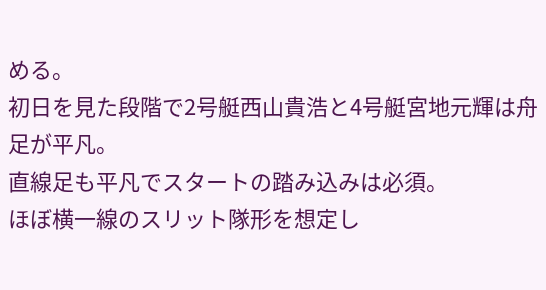める。
初日を見た段階で2号艇西山貴浩と4号艇宮地元輝は舟足が平凡。
直線足も平凡でスタートの踏み込みは必須。
ほぼ横一線のスリット隊形を想定し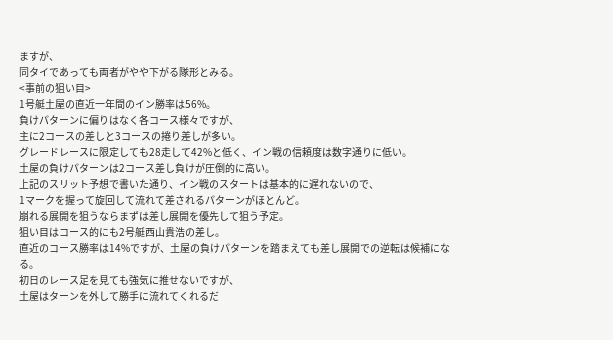ますが、
同タイであっても両者がやや下がる隊形とみる。
<事前の狙い目>
1号艇土屋の直近一年間のイン勝率は56%。
負けパターンに偏りはなく各コース様々ですが、
主に2コースの差しと3コースの捲り差しが多い。
グレードレースに限定しても28走して42%と低く、イン戦の信頼度は数字通りに低い。
土屋の負けパターンは2コース差し負けが圧倒的に高い。
上記のスリット予想で書いた通り、イン戦のスタートは基本的に遅れないので、
1マークを握って旋回して流れて差されるパターンがほとんど。
崩れる展開を狙うならまずは差し展開を優先して狙う予定。
狙い目はコース的にも2号艇西山貴浩の差し。
直近のコース勝率は14%ですが、土屋の負けパターンを踏まえても差し展開での逆転は候補になる。
初日のレース足を見ても強気に推せないですが、
土屋はターンを外して勝手に流れてくれるだ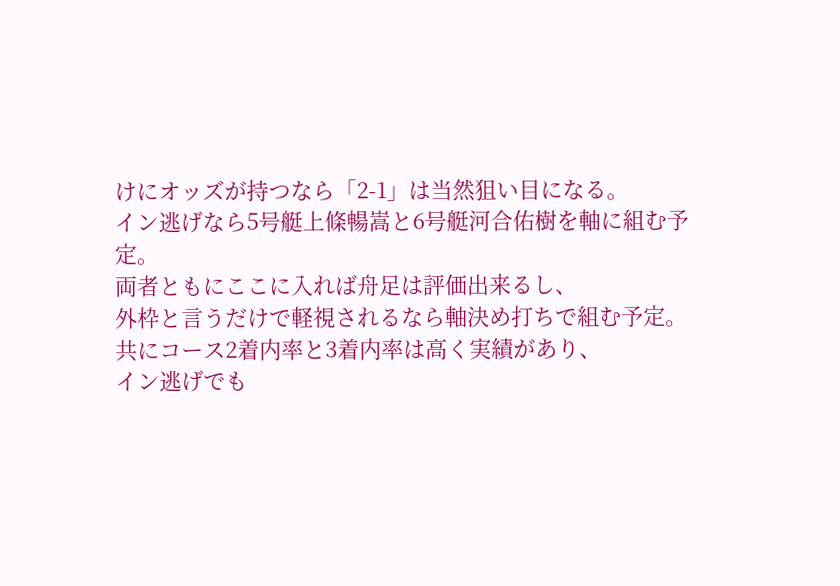けにオッズが持つなら「2-1」は当然狙い目になる。
イン逃げなら5号艇上條暢嵩と6号艇河合佑樹を軸に組む予定。
両者ともにここに入れば舟足は評価出来るし、
外枠と言うだけで軽視されるなら軸決め打ちで組む予定。
共にコース2着内率と3着内率は高く実績があり、
イン逃げでも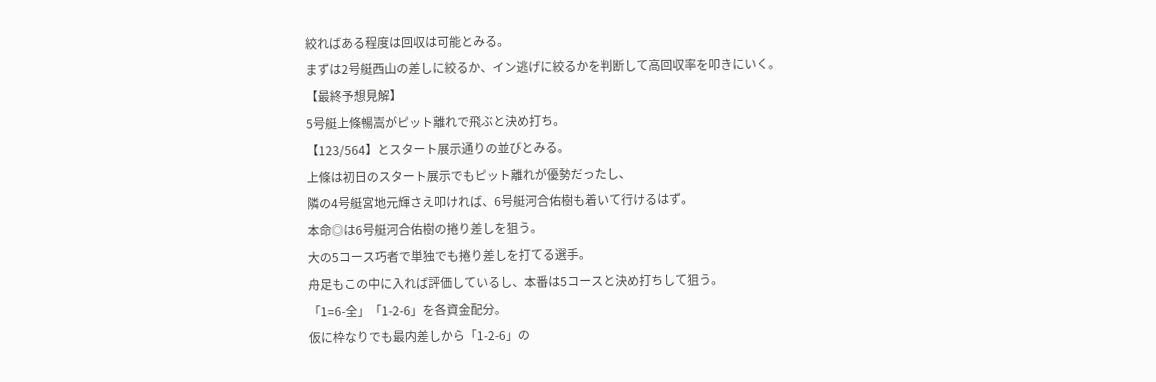絞ればある程度は回収は可能とみる。
まずは2号艇西山の差しに絞るか、イン逃げに絞るかを判断して高回収率を叩きにいく。
【最終予想見解】
5号艇上條暢嵩がピット離れで飛ぶと決め打ち。
【123/564】とスタート展示通りの並びとみる。
上條は初日のスタート展示でもピット離れが優勢だったし、
隣の4号艇宮地元輝さえ叩ければ、6号艇河合佑樹も着いて行けるはず。
本命◎は6号艇河合佑樹の捲り差しを狙う。
大の5コース巧者で単独でも捲り差しを打てる選手。
舟足もこの中に入れば評価しているし、本番は5コースと決め打ちして狙う。
「1=6-全」「1-2-6」を各資金配分。
仮に枠なりでも最内差しから「1-2-6」の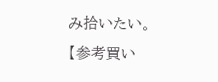み拾いたい。
【参考買い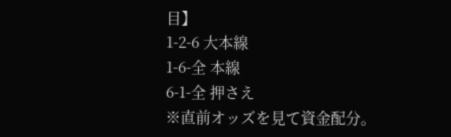目】
1-2-6 大本線
1-6-全 本線
6-1-全 押さえ
※直前オッズを見て資金配分。